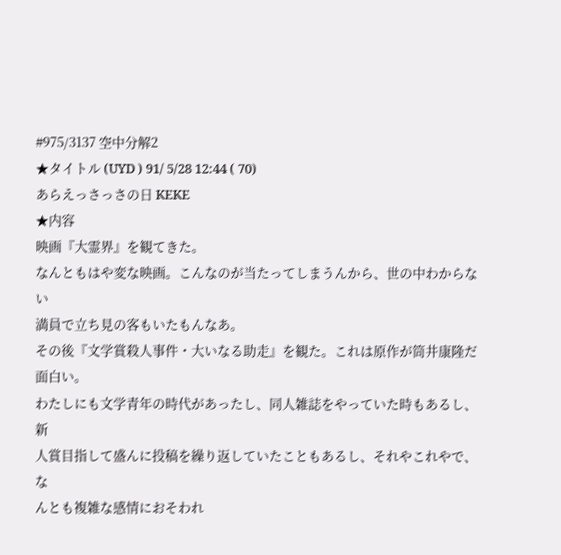#975/3137 空中分解2
★タイトル (UYD ) 91/ 5/28 12:44 ( 70)
あらえっさっさの日 KEKE
★内容
映画『大霊界』を観てきた。
なんともはや変な映画。こんなのが当たってしまうんから、世の中わからない
満員で立ち見の客もいたもんなあ。
その後『文学賞殺人事件・大いなる助走』を観た。これは原作が筒井康隆だ
面白い。
わたしにも文学青年の時代があったし、同人雑誌をやっていた時もあるし、新
人賞目指して盛んに投稿を繰り返していたこともあるし、それやこれやで、な
んとも複雑な感情におそわれ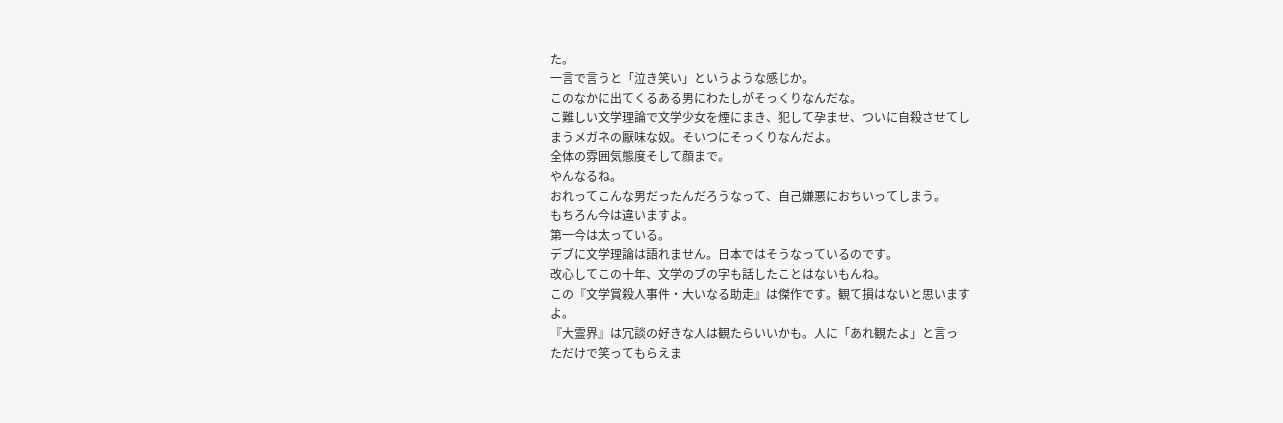た。
一言で言うと「泣き笑い」というような感じか。
このなかに出てくるある男にわたしがそっくりなんだな。
こ難しい文学理論で文学少女を煙にまき、犯して孕ませ、ついに自殺させてし
まうメガネの厭味な奴。そいつにそっくりなんだよ。
全体の雰囲気態度そして顔まで。
やんなるね。
おれってこんな男だったんだろうなって、自己嫌悪におちいってしまう。
もちろん今は違いますよ。
第一今は太っている。
デブに文学理論は語れません。日本ではそうなっているのです。
改心してこの十年、文学のブの字も話したことはないもんね。
この『文学賞殺人事件・大いなる助走』は傑作です。観て損はないと思います
よ。
『大霊界』は冗談の好きな人は観たらいいかも。人に「あれ観たよ」と言っ
ただけで笑ってもらえま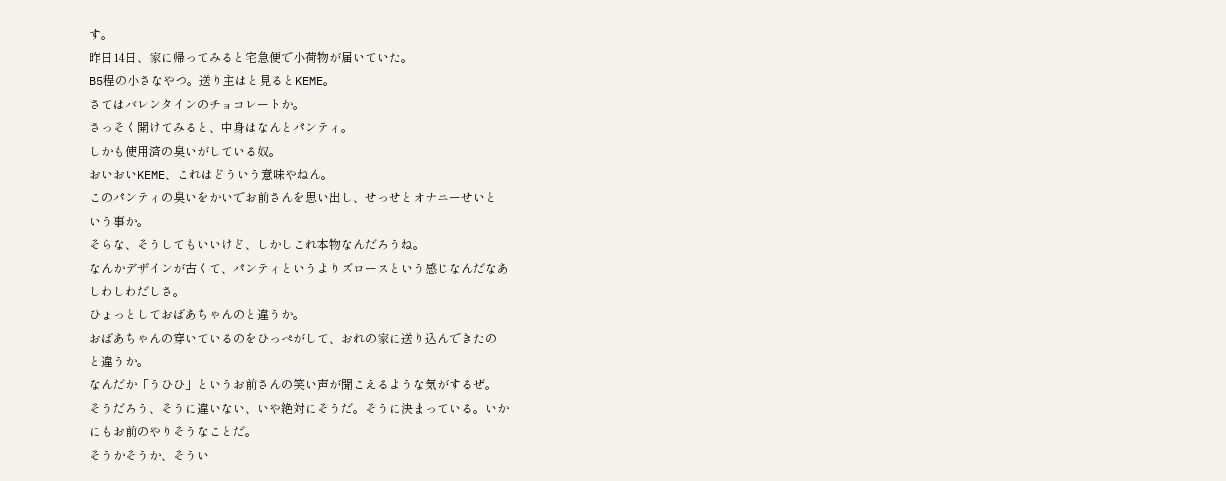す。
昨日14日、家に帰ってみると宅急便で小荷物が届いていた。
B5程の小さなやつ。送り主はと見るとKEME。
さてはバレンタインのチョコレートか。
さっそく開けてみると、中身はなんとパンティ。
しかも使用済の臭いがしている奴。
おいおいKEME、これはどういう意味やねん。
このパンティの臭いをかいでお前さんを思い出し、せっせとオナニーせいと
いう事か。
そらな、そうしてもいいけど、しかしこれ本物なんだろうね。
なんかデザインが古くて、パンティというよりズロースという感じなんだなあ
しわしわだしさ。
ひょっとしておばあちゃんのと違うか。
おばあちゃんの穿いているのをひっぺがして、おれの家に送り込んできたの
と違うか。
なんだか「うひひ」というお前さんの笑い声が聞こえるような気がするぜ。
そうだろう、そうに違いない、いや絶対にそうだ。そうに決まっている。いか
にもお前のやりそうなことだ。
そうかそうか、そうい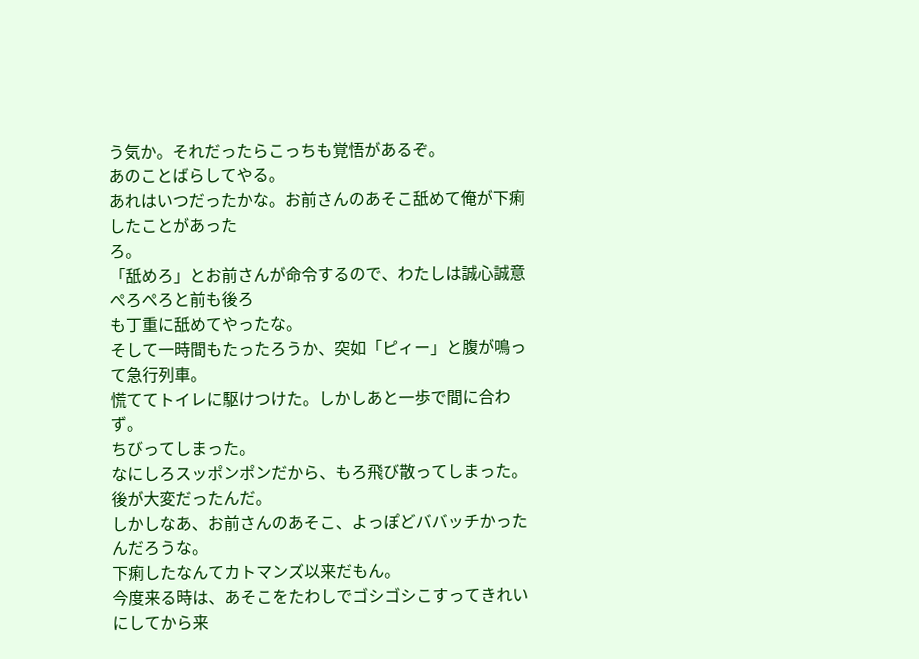う気か。それだったらこっちも覚悟があるぞ。
あのことばらしてやる。
あれはいつだったかな。お前さんのあそこ舐めて俺が下痢したことがあった
ろ。
「舐めろ」とお前さんが命令するので、わたしは誠心誠意ぺろぺろと前も後ろ
も丁重に舐めてやったな。
そして一時間もたったろうか、突如「ピィー」と腹が鳴って急行列車。
慌ててトイレに駆けつけた。しかしあと一歩で間に合わず。
ちびってしまった。
なにしろスッポンポンだから、もろ飛び散ってしまった。
後が大変だったんだ。
しかしなあ、お前さんのあそこ、よっぽどババッチかったんだろうな。
下痢したなんてカトマンズ以来だもん。
今度来る時は、あそこをたわしでゴシゴシこすってきれいにしてから来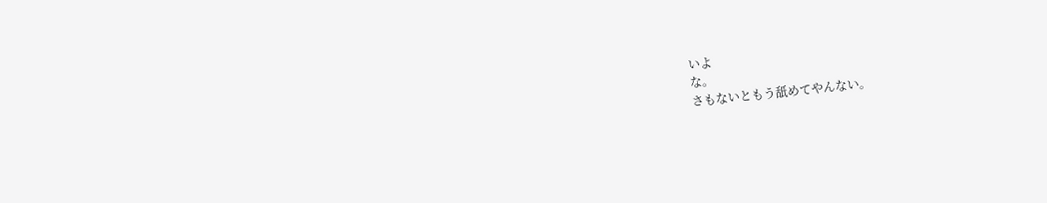いよ
な。
さもないともう舐めてやんない。